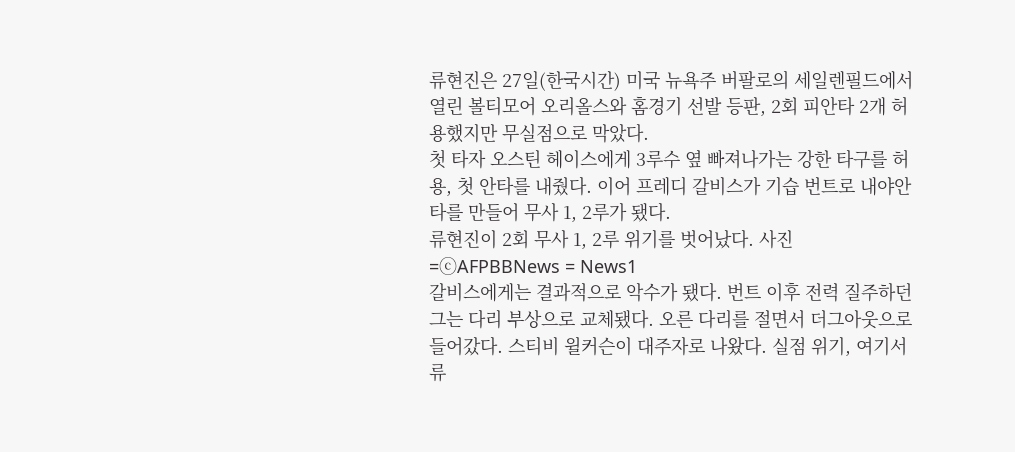류현진은 27일(한국시간) 미국 뉴욕주 버팔로의 세일렌필드에서 열린 볼티모어 오리올스와 홈경기 선발 등판, 2회 피안타 2개 허용했지만 무실점으로 막았다.
첫 타자 오스틴 헤이스에게 3루수 옆 빠져나가는 강한 타구를 허용, 첫 안타를 내줬다. 이어 프레디 갈비스가 기습 번트로 내야안타를 만들어 무사 1, 2루가 됐다.
류현진이 2회 무사 1, 2루 위기를 벗어났다. 사진=ⓒAFPBBNews = News1
갈비스에게는 결과적으로 악수가 됐다. 번트 이후 전력 질주하던 그는 다리 부상으로 교체됐다. 오른 다리를 절면서 더그아웃으로 들어갔다. 스티비 윌커슨이 대주자로 나왔다. 실점 위기, 여기서 류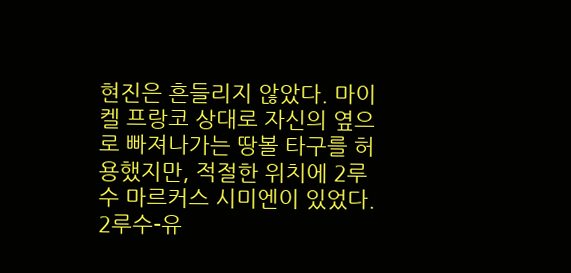현진은 흔들리지 않았다. 마이켈 프랑코 상대로 자신의 옆으로 빠져나가는 땅볼 타구를 허용했지만, 적절한 위치에 2루수 마르커스 시미엔이 있었다. 2루수-유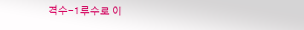격수-1루수로 이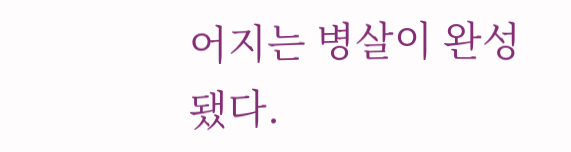어지는 병살이 완성됐다.